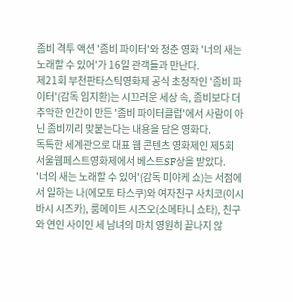좀비 격투 액션 '좀비 파이터'와 청춘 영화 '너의 새는 노래할 수 있어'가 16일 관객들과 만난다.
제21회 부천판타스틱영화제 공식 초청작인 '좀비 파이터'(감독 임지환)는 시끄러운 세상 속, 좀비보다 더 추악한 인간이 만든 '좀비 파이터클럽'에서 사람이 아닌 좀비끼리 맞붙는다는 내용을 담은 영화다.
독특한 세계관으로 대표 웹 콘텐츠 영화제인 제5회 서울웹페스트영화제에서 베스트SF상을 받았다.
'너의 새는 노래할 수 있어'(감독 미야케 쇼)는 서점에서 일하는 나(에모토 타스쿠)와 여자친구 사치코(이시바시 시즈카), 룸메이트 시즈오(소메타니 쇼타), 친구와 연인 사이인 세 남녀의 마치 영원히 끝나지 않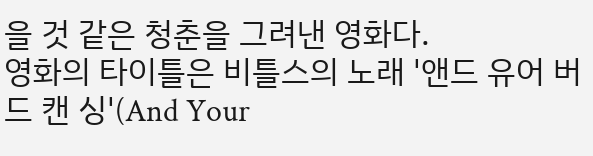을 것 같은 청춘을 그려낸 영화다.
영화의 타이틀은 비틀스의 노래 '앤드 유어 버드 캔 싱'(And Your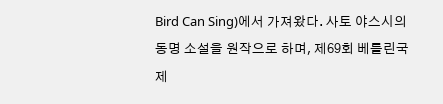Bird Can Sing)에서 가져왔다. 사토 야스시의 동명 소설을 원작으로 하며, 제69회 베를린국제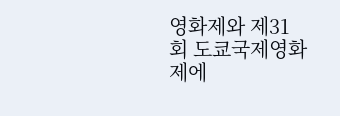영화제와 제31회 도쿄국제영화제에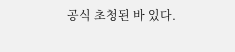공식 초청된 바 있다.